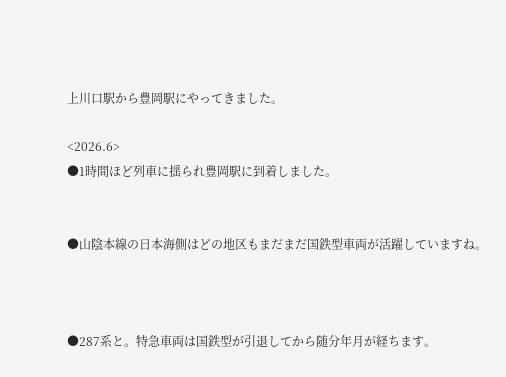上川口駅から豊岡駅にやってきました。

<2026.6>
●1時間ほど列車に揺られ豊岡駅に到着しました。


●山陰本線の日本海側はどの地区もまだまだ国鉄型車両が活躍していますね。



●287系と。特急車両は国鉄型が引退してから随分年月が経ちます。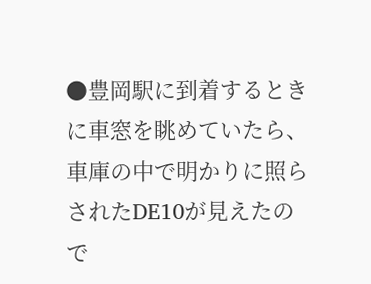●豊岡駅に到着するときに車窓を眺めていたら、車庫の中で明かりに照らされたDE10が見えたので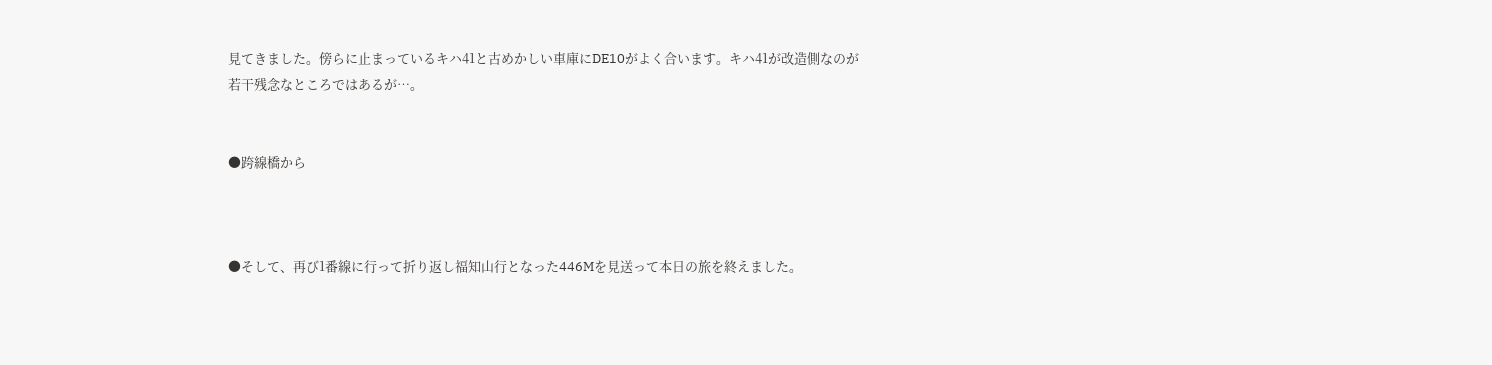見てきました。傍らに止まっているキハ41と古めかしい車庫にDE10がよく合います。キハ41が改造側なのが若干残念なところではあるが…。


●跨線橋から



●そして、再び1番線に行って折り返し福知山行となった446Mを見送って本日の旅を終えました。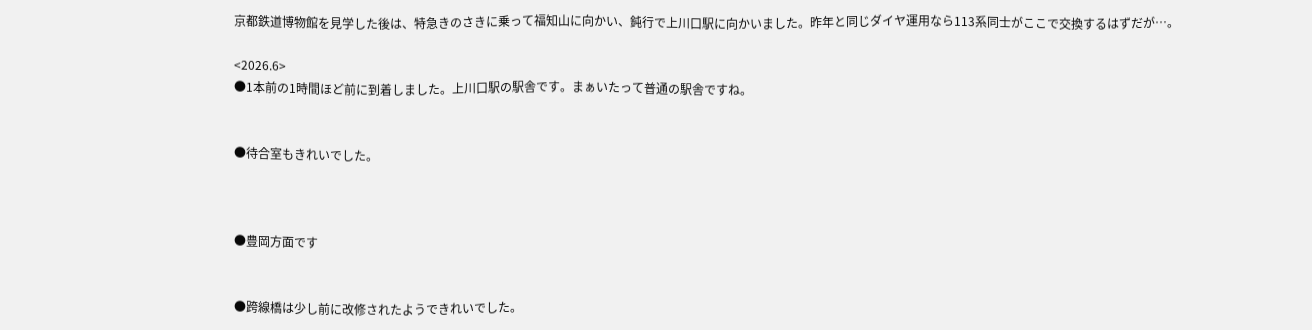京都鉄道博物館を見学した後は、特急きのさきに乗って福知山に向かい、鈍行で上川口駅に向かいました。昨年と同じダイヤ運用なら113系同士がここで交換するはずだが…。

<2026.6>
●1本前の1時間ほど前に到着しました。上川口駅の駅舎です。まぁいたって普通の駅舎ですね。


●待合室もきれいでした。



●豊岡方面です


●跨線橋は少し前に改修されたようできれいでした。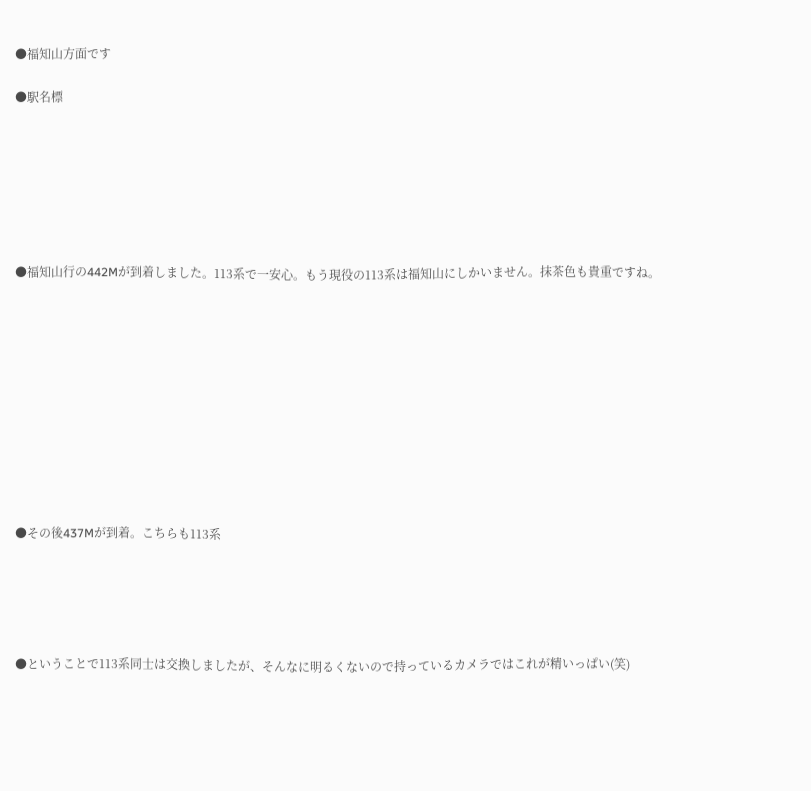●福知山方面です

●駅名標







●福知山行の442Mが到着しました。113系で一安心。もう現役の113系は福知山にしかいません。抹茶色も貴重ですね。











●その後437Mが到着。こちらも113系





●ということで113系同士は交換しましたが、そんなに明るくないので持っているカメラではこれが精いっぱい(笑)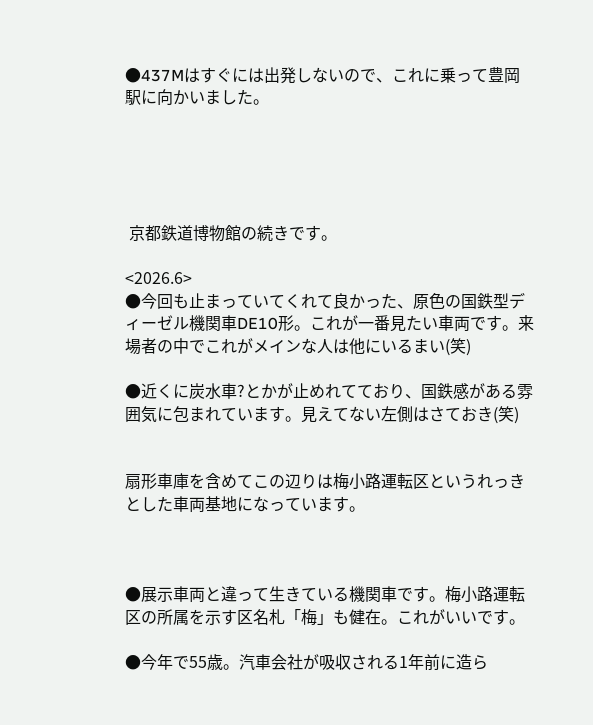●437Mはすぐには出発しないので、これに乗って豊岡駅に向かいました。





 京都鉄道博物館の続きです。

<2026.6>
●今回も止まっていてくれて良かった、原色の国鉄型ディーゼル機関車DE10形。これが一番見たい車両です。来場者の中でこれがメインな人は他にいるまい(笑)

●近くに炭水車?とかが止めれてており、国鉄感がある雰囲気に包まれています。見えてない左側はさておき(笑)


扇形車庫を含めてこの辺りは梅小路運転区というれっきとした車両基地になっています。



●展示車両と違って生きている機関車です。梅小路運転区の所属を示す区名札「梅」も健在。これがいいです。

●今年で55歳。汽車会社が吸収される1年前に造ら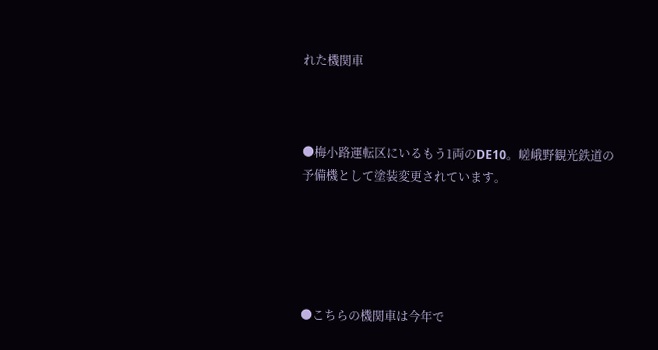れた機関車



●梅小路運転区にいるもう1両のDE10。嵯峨野観光鉄道の予備機として塗装変更されています。





●こちらの機関車は今年で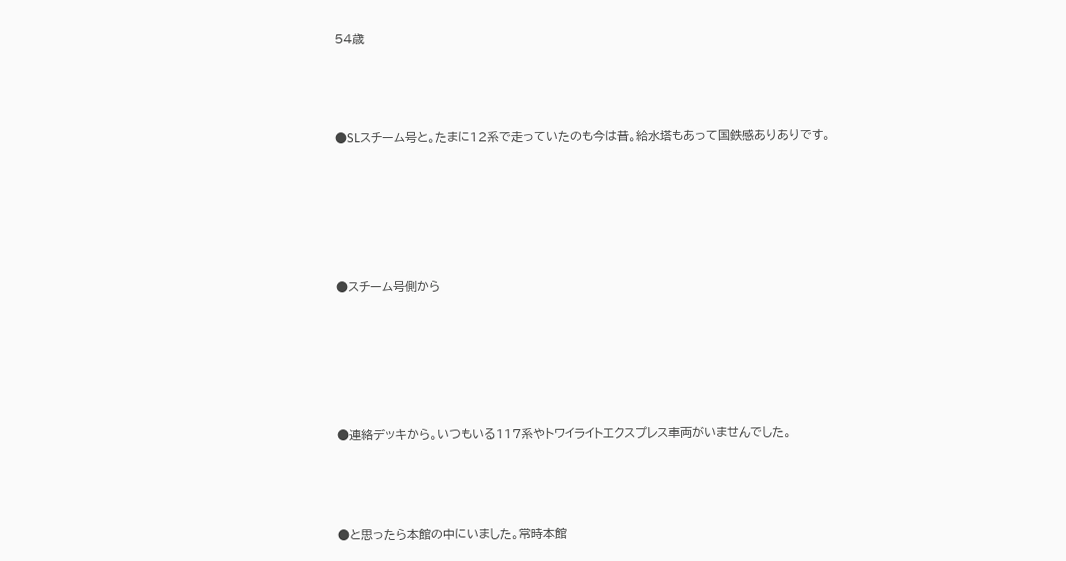54歳



●SLスチーム号と。たまに12系で走っていたのも今は昔。給水塔もあって国鉄感ありありです。





●スチーム号側から





●連絡デッキから。いつもいる117系やトワイライトエクスプレス車両がいませんでした。



●と思ったら本館の中にいました。常時本館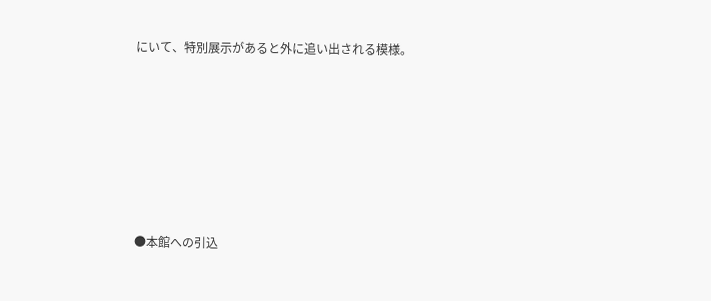にいて、特別展示があると外に追い出される模様。









●本館への引込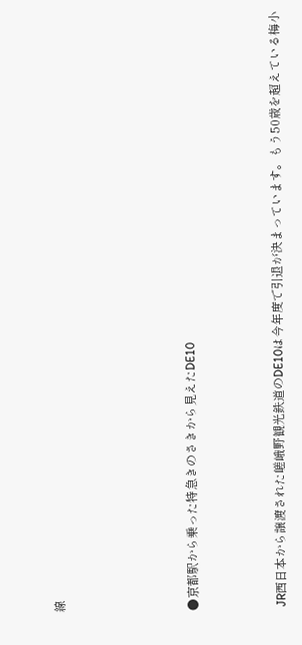線





●京都駅から乗った特急きのさきから見えたDE10



 JR西日本から譲渡された嵯峨野観光鉄道のDE10は今年度で引退が決まっています。もう50歳を超えている梅小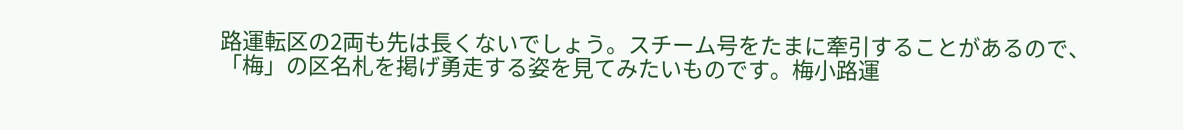路運転区の2両も先は長くないでしょう。スチーム号をたまに牽引することがあるので、「梅」の区名札を掲げ勇走する姿を見てみたいものです。梅小路運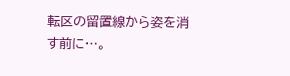転区の留置線から姿を消す前に…。